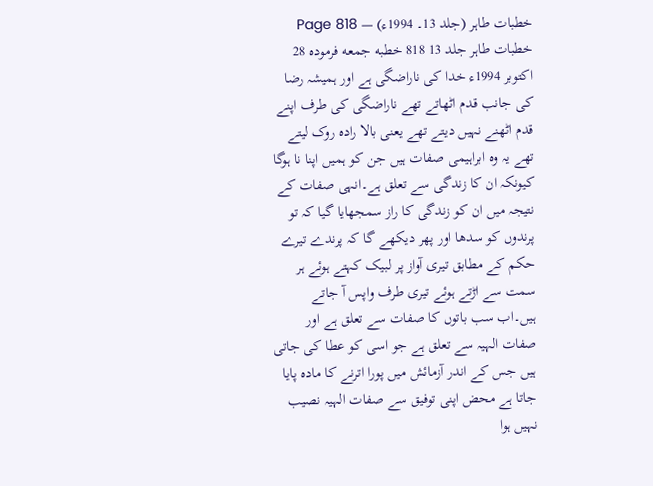خطبات طاہر (جلد 13۔ 1994ء) — Page 818
خطبات طاہر جلد 13 818 خطبه جمعه فرموده 28 اکتوبر 1994ء خدا کی ناراضگی ہے اور ہمیشہ رضا کی جانب قدم اٹھاتے تھے ناراضگی کی طرف اپنے قدم اٹھنے نہیں دیتے تھے یعنی بالا رادہ روک لیتے تھے یہ وہ ابراہیمی صفات ہیں جن کو ہمیں اپنا نا ہوگا کیونکہ ان کا زندگی سے تعلق ہے۔انہی صفات کے نتیجہ میں ان کو زندگی کا راز سمجھایا گیا کہ تو پرندوں کو سدھا اور پھر دیکھے گا کہ پرندے تیرے حکم کے مطابق تیری آواز پر لبیک کہتے ہوئے ہر سمت سے اڑتے ہوئے تیری طرف واپس آ جاتے ہیں۔اب سب باتوں کا صفات سے تعلق ہے اور صفات الہیہ سے تعلق ہے جو اسی کو عطا کی جاتی ہیں جس کے اندر آزمائش میں پورا اترنے کا مادہ پایا جاتا ہے محض اپنی توفیق سے صفات الہیہ نصیب نہیں ہوا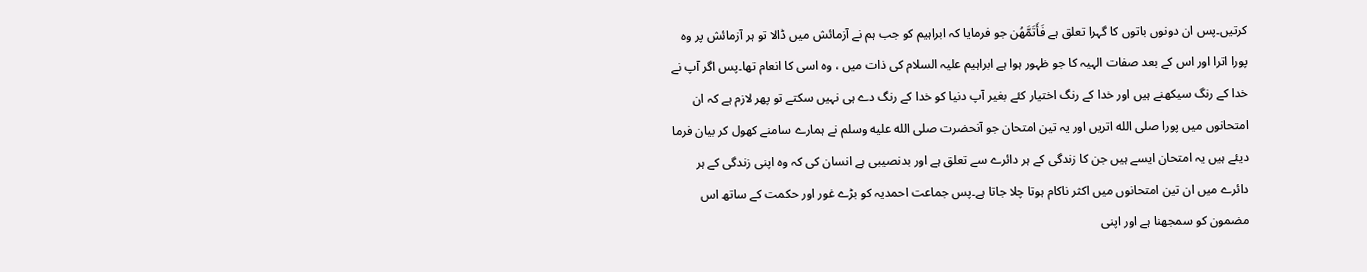کرتیں۔پس ان دونوں باتوں کا گہرا تعلق ہے فَأَتَمَّهُن جو فرمایا کہ ابراہیم کو جب ہم نے آزمائش میں ڈالا تو ہر آزمائش پر وہ پورا اترا اور اس کے بعد صفات الہیہ کا جو ظہور ہوا ہے ابراہیم علیہ السلام کی ذات میں ، وہ اسی کا انعام تھا۔پس اگر آپ نے خدا کے رنگ سیکھنے ہیں اور خدا کے رنگ اختیار کئے بغیر آپ دنیا کو خدا کے رنگ دے ہی نہیں سکتے تو پھر لازم ہے کہ ان امتحانوں میں پورا صلى الله اتریں اور یہ تین امتحان جو آنحضرت صلى الله عليه وسلم نے ہمارے سامنے کھول کر بیان فرما دیئے ہیں یہ امتحان ایسے ہیں جن کا زندگی کے ہر دائرے سے تعلق ہے اور بدنصیبی ہے انسان کی کہ وہ اپنی زندگی کے ہر دائرے میں ان تین امتحانوں میں اکثر ناکام ہوتا چلا جاتا ہے۔پس جماعت احمدیہ کو بڑے غور اور حکمت کے ساتھ اس مضمون کو سمجھنا ہے اور اپنی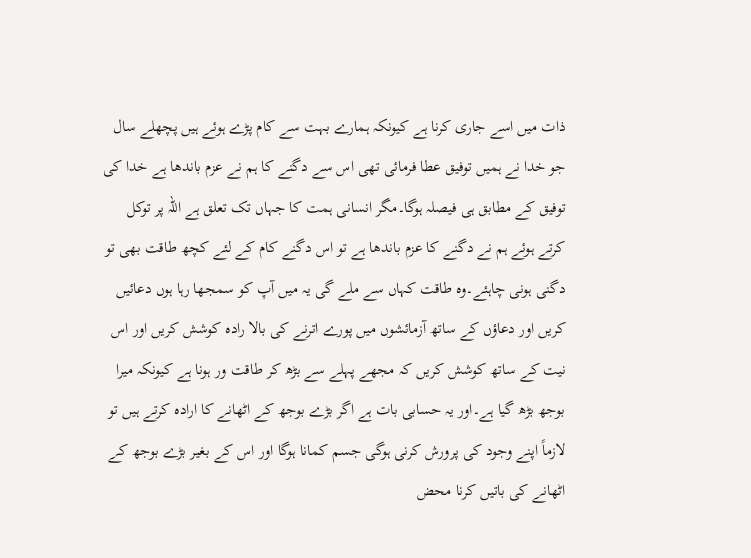ذات میں اسے جاری کرنا ہے کیونکہ ہمارے بہت سے کام پڑے ہوئے ہیں پچھلے سال جو خدا نے ہمیں توفیق عطا فرمائی تھی اس سے دگنے کا ہم نے عزم باندھا ہے خدا کی توفیق کے مطابق ہی فیصلہ ہوگا۔مگر انسانی ہمت کا جہاں تک تعلق ہے اللہ پر توکل کرتے ہوئے ہم نے دگنے کا عزم باندھا ہے تو اس دگنے کام کے لئے کچھ طاقت بھی تو دگنی ہونی چاہئے۔وہ طاقت کہاں سے ملے گی یہ میں آپ کو سمجھا رہا ہوں دعائیں کریں اور دعاؤں کے ساتھ آزمائشوں میں پورے اترنے کی بالا رادہ کوشش کریں اور اس نیت کے ساتھ کوشش کریں کہ مجھے پہلے سے بڑھ کر طاقت ور ہونا ہے کیونکہ میرا بوجھ بڑھ گیا ہے۔اور یہ حسابی بات ہے اگر بڑے بوجھ کے اٹھانے کا ارادہ کرتے ہیں تو لازماً اپنے وجود کی پرورش کرنی ہوگی جسم کمانا ہوگا اور اس کے بغیر بڑے بوجھ کے اٹھانے کی باتیں کرنا محض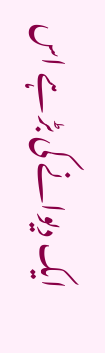ایک دیوانے کی بڑ ہے اس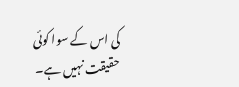کی اس کے سوا کوئی حقیقت نہیں ہے۔